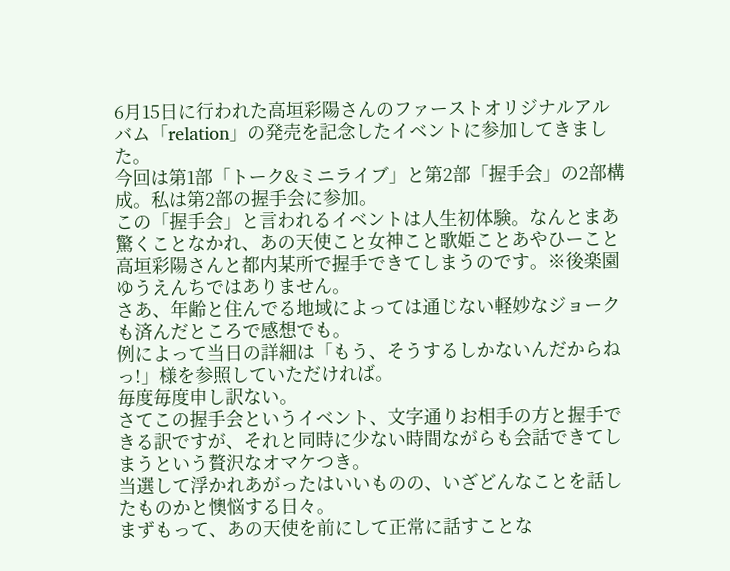6月15日に行われた高垣彩陽さんのファーストオリジナルアルバム「relation」の発売を記念したイベントに参加してきました。
今回は第1部「トーク&ミニライブ」と第2部「握手会」の2部構成。私は第2部の握手会に参加。
この「握手会」と言われるイベントは人生初体験。なんとまあ驚くことなかれ、あの天使こと女神こと歌姫ことあやひーこと高垣彩陽さんと都内某所で握手できてしまうのです。※後楽園ゆうえんちではありません。
さあ、年齢と住んでる地域によっては通じない軽妙なジョークも済んだところで感想でも。
例によって当日の詳細は「もう、そうするしかないんだからねっ!」様を参照していただければ。
毎度毎度申し訳ない。
さてこの握手会というイベント、文字通りお相手の方と握手できる訳ですが、それと同時に少ない時間ながらも会話できてしまうという贅沢なオマケつき。
当選して浮かれあがったはいいものの、いざどんなことを話したものかと懊悩する日々。
まずもって、あの天使を前にして正常に話すことな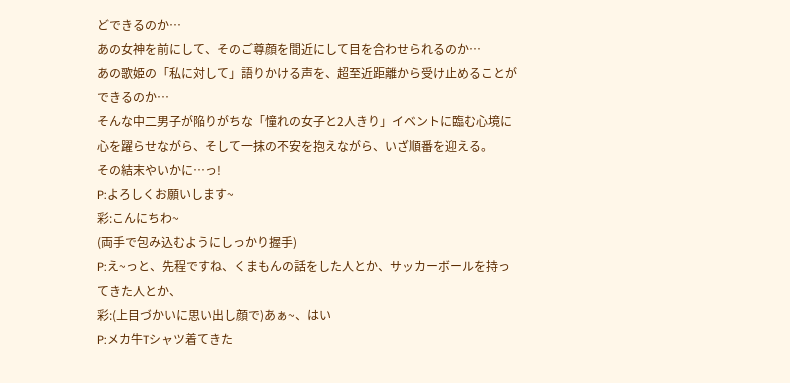どできるのか…
あの女神を前にして、そのご尊顔を間近にして目を合わせられるのか…
あの歌姫の「私に対して」語りかける声を、超至近距離から受け止めることができるのか…
そんな中二男子が陥りがちな「憧れの女子と2人きり」イベントに臨む心境に心を躍らせながら、そして一抹の不安を抱えながら、いざ順番を迎える。
その結末やいかに…っ!
P:よろしくお願いします~
彩:こんにちわ~
(両手で包み込むようにしっかり握手)
P:え~っと、先程ですね、くまもんの話をした人とか、サッカーボールを持ってきた人とか、
彩:(上目づかいに思い出し顔で)あぁ~、はい
P:メカ牛Tシャツ着てきた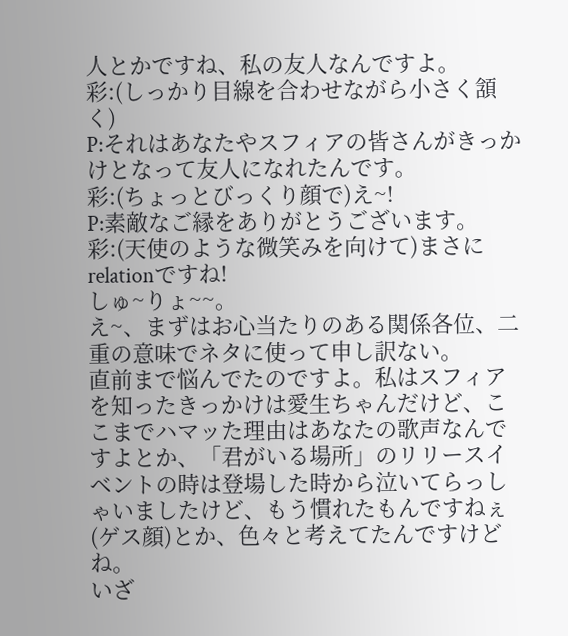人とかですね、私の友人なんですよ。
彩:(しっかり目線を合わせながら小さく頷く)
P:それはあなたやスフィアの皆さんがきっかけとなって友人になれたんです。
彩:(ちょっとびっくり顔で)え~!
P:素敵なご縁をありがとうございます。
彩:(天使のような微笑みを向けて)まさにrelationですね!
しゅ~りょ~~。
え~、まずはお心当たりのある関係各位、二重の意味でネタに使って申し訳ない。
直前まで悩んでたのですよ。私はスフィアを知ったきっかけは愛生ちゃんだけど、ここまでハマッた理由はあなたの歌声なんですよとか、「君がいる場所」のリリースイベントの時は登場した時から泣いてらっしゃいましたけど、もう慣れたもんですねぇ(ゲス顔)とか、色々と考えてたんですけどね。
いざ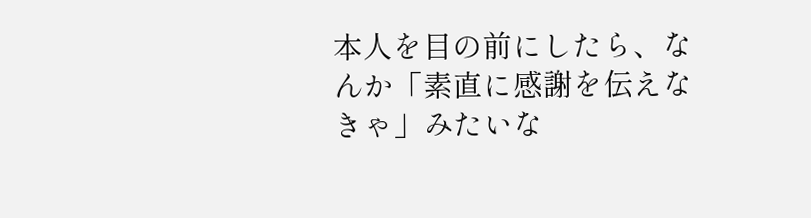本人を目の前にしたら、なんか「素直に感謝を伝えなきゃ」みたいな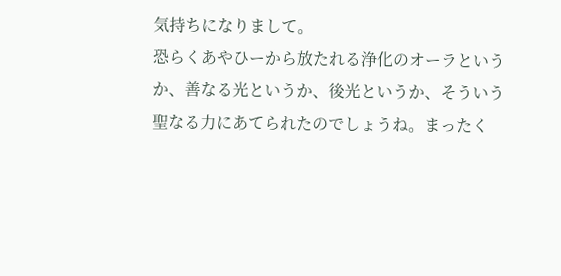気持ちになりまして。
恐らくあやひーから放たれる浄化のオーラというか、善なる光というか、後光というか、そういう聖なる力にあてられたのでしょうね。まったく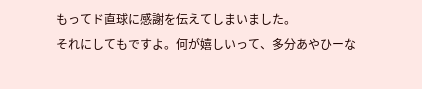もってド直球に感謝を伝えてしまいました。
それにしてもですよ。何が嬉しいって、多分あやひーな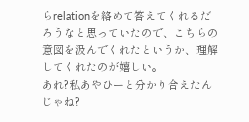らrelationを絡めて答えてくれるだろうなと思っていたので、こちらの意図を汲んでくれたというか、理解してくれたのが嬉しい。
あれ?私あやひーと分かり合えたんじゃね?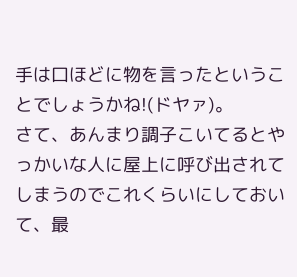手は口ほどに物を言ったということでしょうかね!(ドヤァ)。
さて、あんまり調子こいてるとやっかいな人に屋上に呼び出されてしまうのでこれくらいにしておいて、最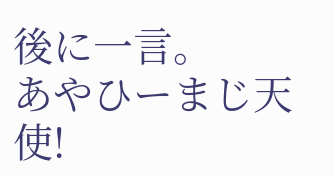後に一言。
あやひーまじ天使!